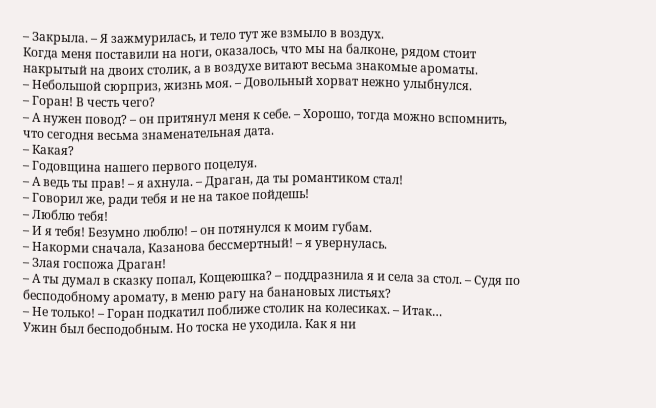– Закрыла. – Я зажмурилась, и тело тут же взмыло в воздух.
Когда меня поставили на ноги, оказалось, что мы на балконе, рядом стоит накрытый на двоих столик, а в воздухе витают весьма знакомые ароматы.
– Небольшой сюрприз, жизнь моя. – Довольный хорват нежно улыбнулся.
– Горан! В честь чего?
– А нужен повод? – он притянул меня к себе. – Хорошо, тогда можно вспомнить, что сегодня весьма знаменательная дата.
– Какая?
– Годовщина нашего первого поцелуя.
– А ведь ты прав! – я ахнула. – Драган, да ты романтиком стал!
– Говорил же, ради тебя и не на такое пойдешь!
– Люблю тебя!
– И я тебя! Безумно люблю! – он потянулся к моим губам.
– Накорми сначала, Казанова бессмертный! – я увернулась.
– Злая госпожа Драган!
– А ты думал в сказку попал, Кощеюшка? – поддразнила я и села за стол. – Судя по бесподобному аромату, в меню рагу на банановых листьях?
– Не только! – Горан подкатил поближе столик на колесиках. – Итак…
Ужин был бесподобным. Но тоска не уходила. Как я ни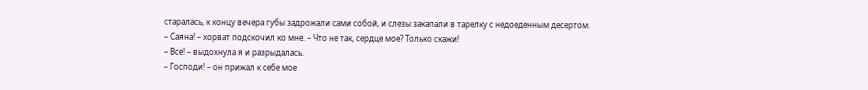старалась, к концу вечера губы задрожали сами собой, и слезы закапали в тарелку с недоеденным десертом.
– Саяна! – хорват подскочил ко мне. – Что не так, сердце мое? Только скажи!
– Все! – выдохнула я и разрыдалась.
– Господи! – он прижал к себе мое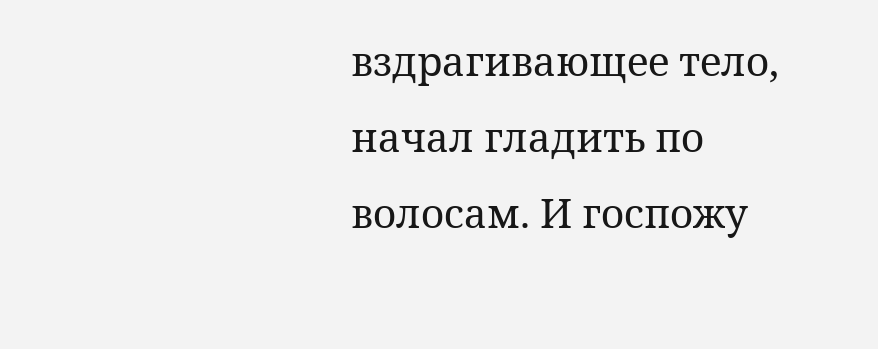вздрагивающее тело, начал гладить по волосам. И госпожу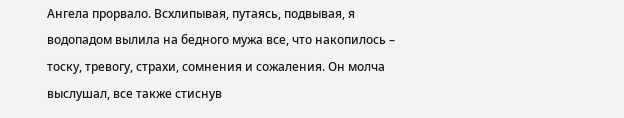Ангела прорвало. Всхлипывая, путаясь, подвывая, я водопадом вылила на бедного мужа все, что накопилось – тоску, тревогу, страхи, сомнения и сожаления. Он молча выслушал, все также стиснув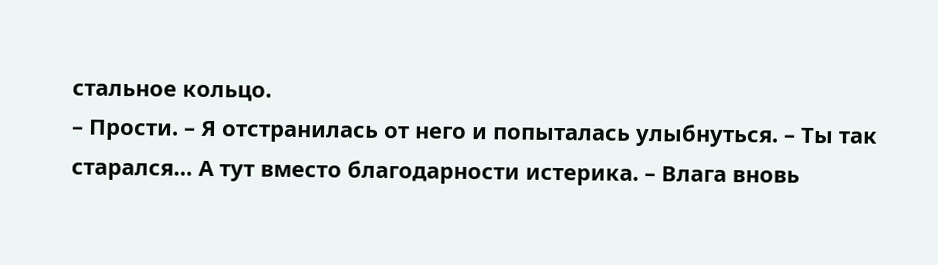стальное кольцо.
– Прости. – Я отстранилась от него и попыталась улыбнуться. – Ты так старался… А тут вместо благодарности истерика. – Влага вновь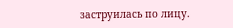заструилась по лицу.